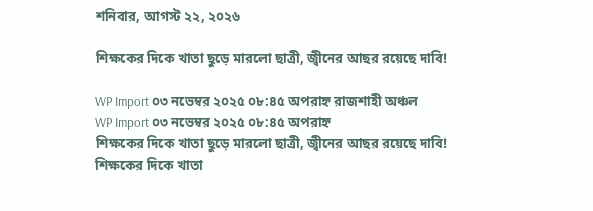শনিবার, আগস্ট ২২, ২০২৬

শিক্ষকের দিকে খাতা ছুড়ে মারলো ছাত্রী, জ্বীনের আছর রয়েছে দাবি!

WP Import ০৩ নভেম্বর ২০২৫ ০৮:৪৫ অপরাহ্ন রাজশাহী অঞ্চল
WP Import ০৩ নভেম্বর ২০২৫ ০৮:৪৫ অপরাহ্ন
শিক্ষকের দিকে খাতা ছুড়ে মারলো ছাত্রী, জ্বীনের আছর রয়েছে দাবি!
শিক্ষকের দিকে খাতা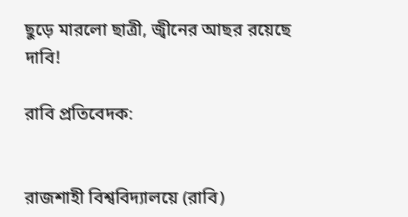ছুড়ে মারলো ছাত্রী, জ্বীনের আছর রয়েছে দাবি!

রাবি প্রতিবেদক:


রাজশাহী বিশ্ববিদ্যালয়ে (রাবি)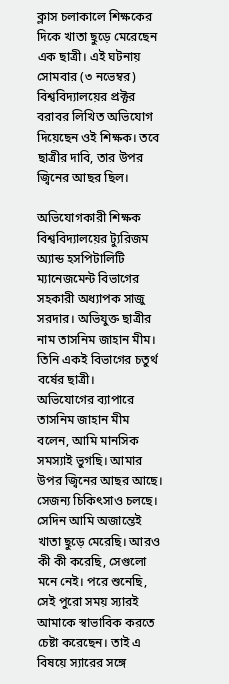ক্লাস চলাকালে শিক্ষকের দিকে খাতা ছুড়ে মেরেছেন এক ছাত্রী। এই ঘটনায় সোমবার (৩ নভেম্বর) বিশ্ববিদ্যালয়ের প্রক্টর বরাবর লিখিত অভিযোগ দিয়েছেন ওই শিক্ষক। তবে ছাত্রীর দাবি, তার উপর জ্বিনের আছর ছিল।

অভিযোগকারী শিক্ষক বিশ্ববিদ্যালয়ের ট্যুরিজম অ্যান্ড হসপিটালিটি ম্যানেজমেন্ট বিভাগের সহকারী অধ্যাপক সাজু সরদার। অভিযুক্ত ছাত্রীর নাম তাসনিম জাহান মীম। তিনি একই বিভাগের চতুর্থ বর্ষের ছাত্রী।
অভিযোগের ব্যাপারে তাসনিম জাহান মীম বলেন, আমি মানসিক সমস্যাই ভুগছি। আমার উপর জ্বিনের আছর আছে। সেজন্য চিকিৎসাও চলছে। সেদিন আমি অজান্তেই খাতা ছুড়ে মেরেছি। আরও কী কী করেছি, সেগুলো মনে নেই। পরে শুনেছি, সেই পুরো সময় স্যারই আমাকে স্বাভাবিক করতে চেষ্টা করেছেন। তাই এ বিষয়ে স্যারের সঙ্গে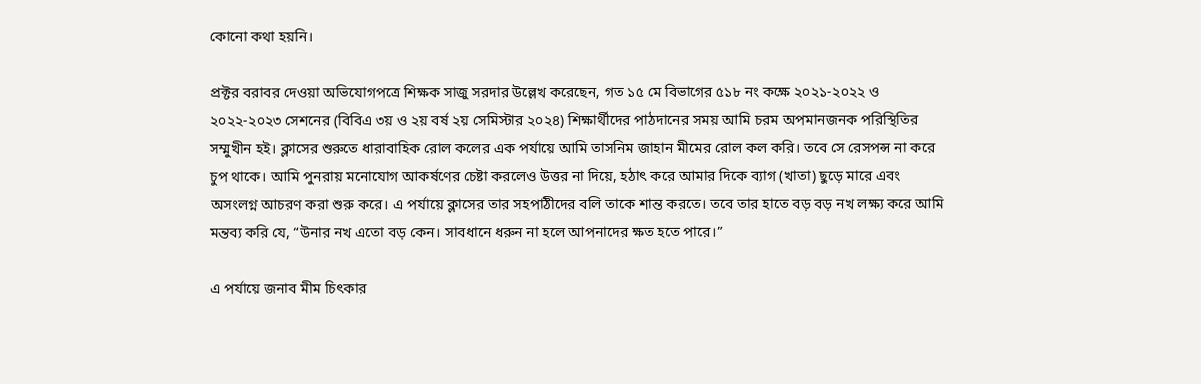কোনো কথা হয়নি।

প্রক্টর বরাবর দেওয়া অভিযোগপত্রে শিক্ষক সাজু সরদার উল্লেখ করেছেন, গত ১৫ মে বিভাগের ৫১৮ নং কক্ষে ২০২১-২০২২ ও ২০২২-২০২৩ সেশনের (বিবিএ ৩য় ও ২য় বর্ষ ২য় সেমিস্টার ২০২৪) শিক্ষার্থীদের পাঠদানের সময় আমি চরম অপমানজনক পরিস্থিতির সম্মুখীন হই। ক্লাসের শুরুতে ধারাবাহিক রোল কলের এক পর্যায়ে আমি তাসনিম জাহান মীমের রোল কল করি। তবে সে রেসপন্স না করে চুপ থাকে। আমি পুনরায় মনোযোগ আকর্ষণের চেষ্টা করলেও উত্তর না দিয়ে, হঠাৎ করে আমার দিকে ব্যাগ (খাতা) ছুড়ে মারে এবং অসংলগ্ন আচরণ করা শুরু করে। এ পর্যায়ে ক্লাসের তার সহপাঠীদের বলি তাকে শান্ত করতে। তবে তার হাতে বড় বড় নখ লক্ষ্য করে আমি মন্তব্য করি যে, “উনার নখ এতো বড় কেন। সাবধানে ধরুন না হলে আপনাদের ক্ষত হতে পারে।”

এ পর্যায়ে জনাব মীম চিৎকার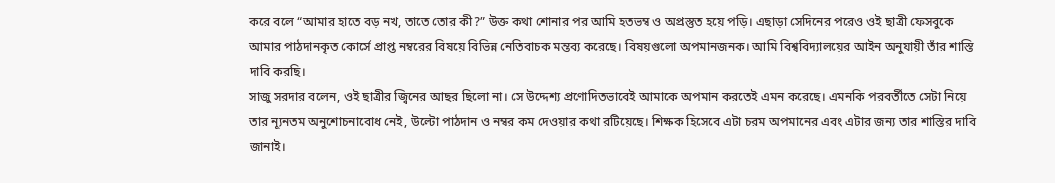করে বলে “আমার হাতে বড় নখ, তাতে তোর কী?” উক্ত কথা শোনার পর আমি হতভম্ব ও অপ্রস্তুত হয়ে পড়ি। এছাড়া সেদিনের পরেও ওই ছাত্রী ফেসবুকে আমার পাঠদানকৃত কোর্সে প্রাপ্ত নম্বরের বিষয়ে বিভিন্ন নেতিবাচক মন্তব্য করেছে। বিষয়গুলো অপমানজনক। আমি বিশ্ববিদ্যালয়ের আইন অনুযায়ী তাঁর শাস্তি দাবি করছি।
সাজু সরদার বলেন, ওই ছাত্রীর জ্বিনের আছর ছিলো না। সে উদ্দেশ্য প্রণোদিতভাবেই আমাকে অপমান করতেই এমন করেছে। এমনকি পরবর্তীতে সেটা নিয়ে তার ন্যূনতম অনুশোচনাবোধ নেই, উল্টো পাঠদান ও নম্বর কম দেওয়ার কথা রটিয়েছে। শিক্ষক হিসেবে এটা চরম অপমানের এবং এটার জন্য তার শাস্তির দাবি জানাই।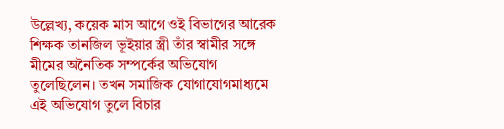উল্লেখ্য, কয়েক মাস আগে ওই বিভাগের আরেক শিক্ষক তানজিল ভূইয়ার স্ত্রী তাঁর স্বামীর সঙ্গে মীমের অনৈতিক সম্পর্কের অভিযোগ তুলেছিলেন। তখন সমাজিক যোগাযোগমাধ্যমে এই অভিযোগ তুলে বিচার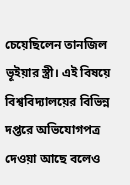চেয়েছিলেন তানজিল ভূইয়ার স্ত্রী। এই বিষয়ে বিশ্ববিদ্যালয়ের বিভিন্ন দপ্তরে অভিযোগপত্র দেওয়া আছে বলেও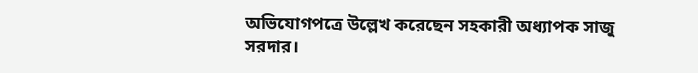অভিযোগপত্রে উল্লেখ করেছেন সহকারী অধ্যাপক সাজু সরদার।